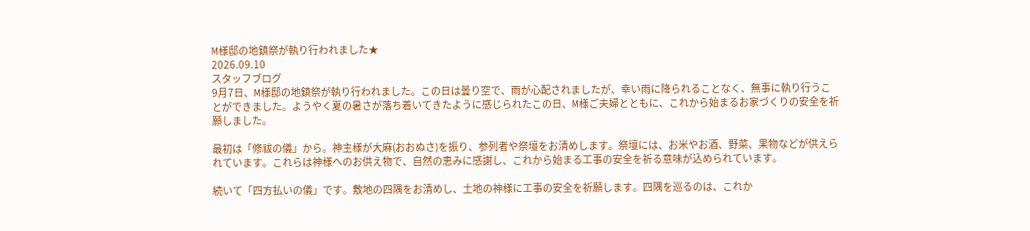M様邸の地鎮祭が執り行われました★
2026.09.10
スタッフブログ
9月7日、M様邸の地鎮祭が執り行われました。この日は曇り空で、雨が心配されましたが、幸い雨に降られることなく、無事に執り行うことができました。ようやく夏の暑さが落ち着いてきたように感じられたこの日、M様ご夫婦とともに、これから始まるお家づくりの安全を祈願しました。

最初は「修祓の儀」から。神主様が大麻(おおぬさ)を振り、参列者や祭壇をお清めします。祭壇には、お米やお酒、野菜、果物などが供えられています。これらは神様へのお供え物で、自然の恵みに感謝し、これから始まる工事の安全を祈る意味が込められています。

続いて「四方払いの儀」です。敷地の四隅をお清めし、土地の神様に工事の安全を祈願します。四隅を巡るのは、これか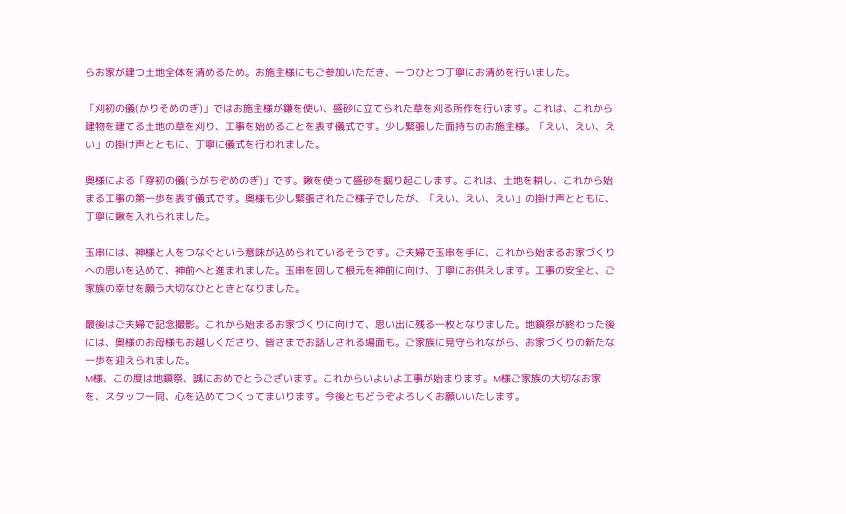らお家が建つ土地全体を清めるため。お施主様にもご参加いただき、一つひとつ丁寧にお清めを行いました。

「刈初の儀(かりそめのぎ)」ではお施主様が鎌を使い、盛砂に立てられた草を刈る所作を行います。これは、これから建物を建てる土地の草を刈り、工事を始めることを表す儀式です。少し緊張した面持ちのお施主様。「えい、えい、えい」の掛け声とともに、丁寧に儀式を行われました。

奥様による「穿初の儀(うがちぞめのぎ)」です。鍬を使って盛砂を掘り起こします。これは、土地を耕し、これから始まる工事の第一歩を表す儀式です。奥様も少し緊張されたご様子でしたが、「えい、えい、えい」の掛け声とともに、丁寧に鍬を入れられました。

玉串には、神様と人をつなぐという意味が込められているそうです。ご夫婦で玉串を手に、これから始まるお家づくりへの思いを込めて、神前へと進まれました。玉串を回して根元を神前に向け、丁寧にお供えします。工事の安全と、ご家族の幸せを願う大切なひとときとなりました。

最後はご夫婦で記念撮影。これから始まるお家づくりに向けて、思い出に残る一枚となりました。地鎮祭が終わった後には、奥様のお母様もお越しくださり、皆さまでお話しされる場面も。ご家族に見守られながら、お家づくりの新たな一歩を迎えられました。
M様、この度は地鎮祭、誠におめでとうございます。これからいよいよ工事が始まります。M様ご家族の大切なお家を、スタッフ一同、心を込めてつくってまいります。今後ともどうぞよろしくお願いいたします。